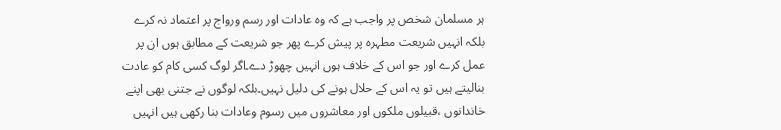ہر مسلمان شخص پر واجب ہے کہ وہ عادات اور رسم ورواج پر اعتماد نہ کرے بلکہ انہیں شریعت مطہرہ پر پیش کرے پھر جو شریعت کے مطابق ہوں ان پر عمل کرے اور جو اس کے خلاف ہوں انہیں چھوڑ دے۔اگر لوگ کسی کام کو عادت بنالیتے ہیں تو یہ اس کے حلال ہونے کی دلیل نہیں۔بلکہ لوگوں نے جتنی بھی اپنے خاندانوں ،قبیلوں ملکوں اور معاشروں میں رسوم وعادات بنا رکھی ہیں انہیں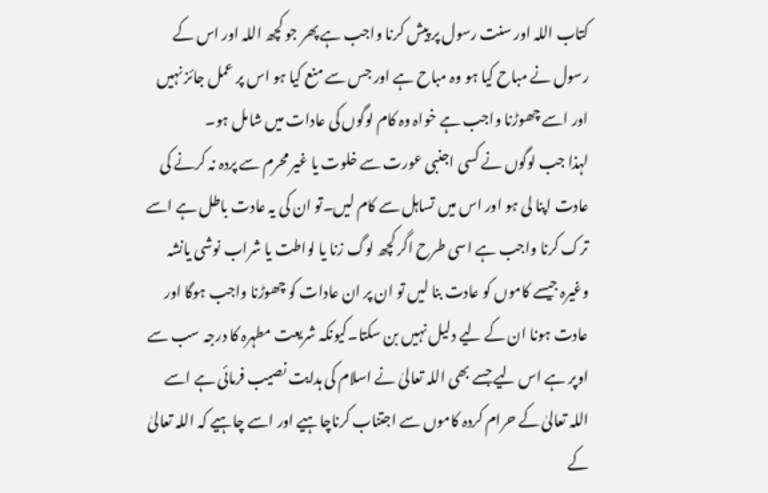کتاب اللہ اور سنت رسول پر پیش کرنا واجب ہے پھر جو کچھ اللہ اور اس کے رسول نے مباح کیا ہو وہ مباح ہے اور جس سے منع کیا ہو اس پر عمل جائز نہیں اور اسے چھوڑنا واجب ہے خواہ وہ کام لوگوں کی عادات میں شامل ہو۔
لہذا جب لوگوں نے کسی اجنبی عورت سے خلوت یا غیر محرم سے پردہ نہ کرنے کی عادت اپنا لی ہو اور اس میں تساہل سے کام لیں۔تو ان کی یہ عادت باطل ہے اسے ترک کرنا واجب ہے اسی طرح اگر کچھ لوگ زنا یا لواطت یا شراب نوشی یانشہ وغیرہ جیسے کاموں کو عادت بنا لیں تو ان پر ان عادات کو چھوڑنا واجب ہوگا اور عادت ہونا ان کے لیے دلیل نہیں بن سکتا۔کیونکہ شریعت مطہرہ کا درجہ سب سے اوپر ہے اس لیے جسے بھی اللہ تعالیٰ نے اسلام کی ہدایت نصیب فرمائی ہے اسے اللہ تعالیٰ کے حرام کردہ کاموں سے اجتناب کرناچاہیے اور اسے چاہیے کہ اللہ تعالیٰ کے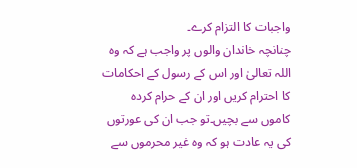واجبات کا التزام کرے۔
چنانچہ خاندان والوں پر واجب ہے کہ وہ اللہ تعالیٰ اور اس کے رسول کے احکامات کا احترام کریں اور ان کے حرام کردہ کاموں سے بچیں۔تو جب ان کی عورتوں کی یہ عادت ہو کہ وہ غیر محرموں سے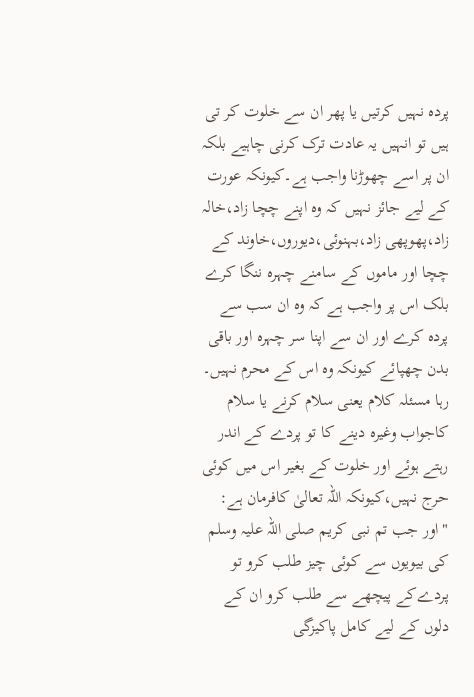پردہ نہیں کرتیں یا پھر ان سے خلوت کر تی ہیں تو انہیں یہ عادت ترک کرنی چاہیے بلکہ ان پر اسے چھوڑنا واجب ہے۔کیونکہ عورت کے لیے جائز نہیں کہ وہ اپنے چچا زاد،خالہ زاد،پھوپھی زاد،بہنوئی،دیوروں،خاوند کے چچا اور ماموں کے سامنے چہرہ ننگا کرے بلک اس پر واجب ہے کہ وہ ان سب سے پردہ کرے اور ان سے اپنا سر چہرہ اور باقی بدن چھپائے کیونکہ وہ اس کے محرم نہیں۔
رہا مسئلہ کلام یعنی سلام کرنے یا سلام کاجواب وغیرہ دینے کا تو پردے کے اندر رہتے ہوئے اور خلوت کے بغیر اس میں کوئی حرج نہیں،کیونکہ اللہ تعالیٰ کافرمان ہے:
"اور جب تم نبی کریم صلی اللہ علیہ وسلم کی بیویوں سے کوئی چیز طلب کرو تو پردےکے پیچھے سے طلب کرو ان کے دلوں کے لیے کامل پاکیزگی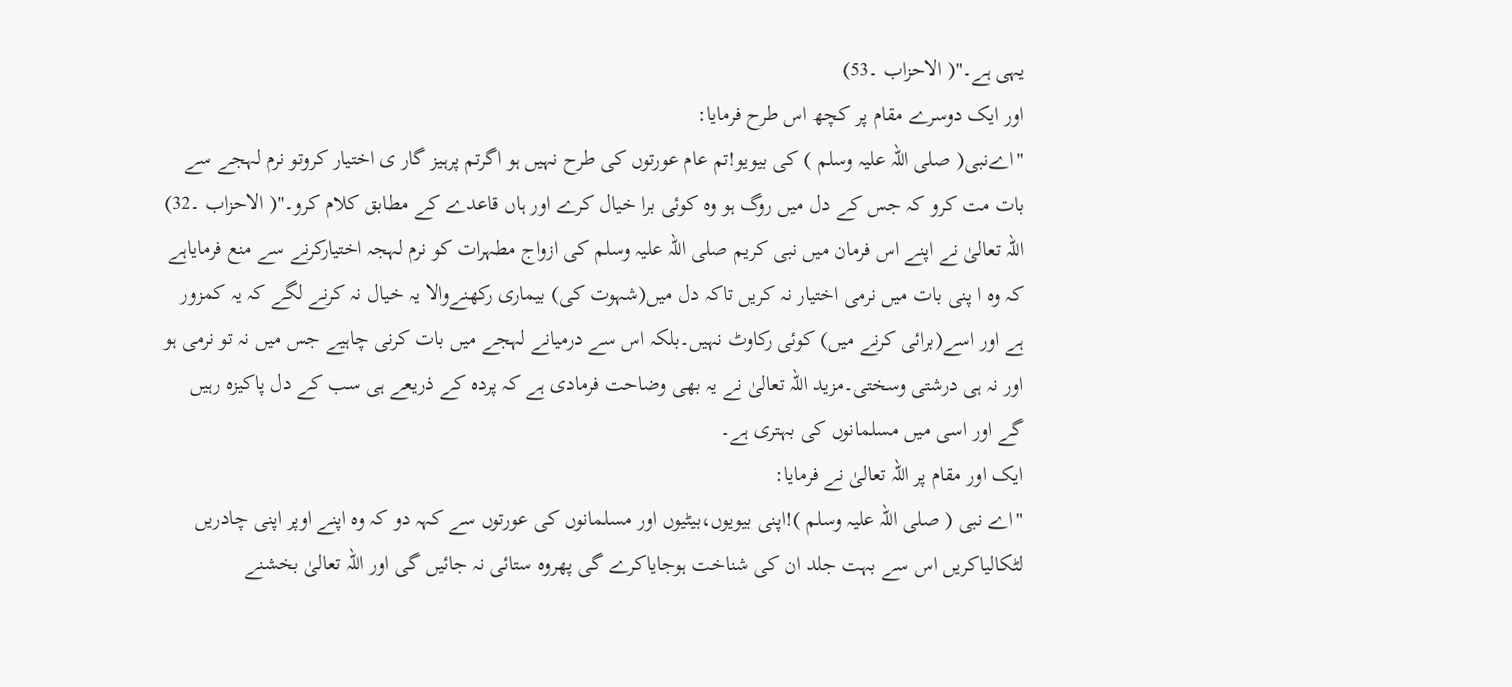یہی ہے۔"( الاحزاب ۔53)
اور ایک دوسرے مقام پر کچھ اس طرح فرمایا:
"اےنبی( صلی اللہ علیہ وسلم ) کی بیویو!تم عام عورتوں کی طرح نہیں ہو اگرتم پرہیز گار ی اختیار کروتو نرم لہجے سے بات مت کرو کہ جس کے دل میں روگ ہو وہ کوئی برا خیال کرے اور ہاں قاعدے کے مطابق کلام کرو۔"( الاحزاب ۔32)
اللہ تعالیٰ نے اپنے اس فرمان میں نبی کریم صلی اللہ علیہ وسلم کی ازواج مطہرات کو نرم لہجہ اختیارکرنے سے منع فرمایاہے کہ وہ ا پنی بات میں نرمی اختیار نہ کریں تاکہ دل میں(شہوت کی) بیماری رکھنےوالا یہ خیال نہ کرنے لگے کہ یہ کمزور ہے اور اسے(برائی کرنے میں) کوئی رکاوٹ نہیں۔بلکہ اس سے درمیانے لہجے میں بات کرنی چاہیے جس میں نہ تو نرمی ہو اور نہ ہی درشتی وسختی۔مزید اللہ تعالیٰ نے یہ بھی وضاحت فرمادی ہے کہ پردہ کے ذریعے ہی سب کے دل پاکیزہ رہیں گے اور اسی میں مسلمانوں کی بہتری ہے۔
ایک اور مقام پر اللہ تعالیٰ نے فرمایا:
"اے نبی ( صلی اللہ علیہ وسلم )!اپنی بیویوں،بیٹیوں اور مسلمانوں کی عورتوں سے کہہ دو کہ وہ اپنے اوپر اپنی چادریں لٹکالیاکریں اس سے بہت جلد ان کی شناخت ہوجایاکرے گی پھروہ ستائی نہ جائیں گی اور اللہ تعالیٰ بخشنے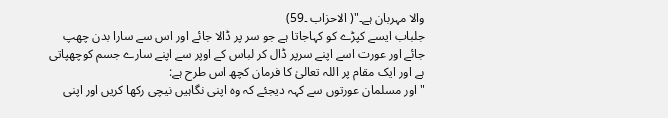والا مہربان ہے۔"( الاحزاب ۔59)
جلباب ایسے کپڑے کو کہاجاتا ہے جو سر پر ڈالا جائے اور اس سے سارا بدن چھپ جائے اور عورت اسے اپنے سرپر ڈال کر لباس کے اوپر سے اپنے سارے جسم کوچھپاتی ہے اور ایک مقام پر اللہ تعالیٰ کا فرمان کچھ اس طرح ہے:
"اور مسلمان عورتوں سے کہہ دیجئے کہ وہ اپنی نگاہیں نیچی رکھا کریں اور اپنی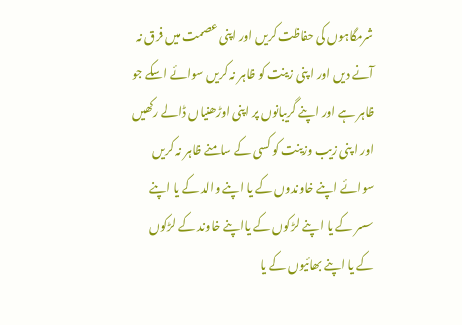شرمگاہوں کی حفاظت کریں اور اپنی عصمت میں فرق نہ آنے دیں اور ا پنی زینت کو ظاہر نہ کریں سوائے اسکے جو ظاہر ہے اور اپنے گریبانوں پر اپنی اوڑھنیاں ڈالے رکھیں اور ا پنی زیب وزینت کو کسی کے سامنے ظاہر نہ کریں سوائے اپنے خاوندوں کے یا اپنے والد کے یا اپنے سسر کے یا ا پنے لڑکوں کے یااپنے خاوند کے لڑکوں کے یا اپنے بھائیوں کے یا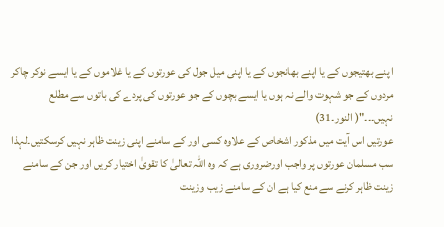ا پنے بھتیجوں کے یا اپنے بھانجوں کے یا اپنی میل جول کی عورتوں کے یا غلاموں کے یا ایسے نوکر چاکر مردوں کے جو شہوت والے نہ ہوں یا ایسے بچوں کے جو عورتوں کی پردے کی باتوں سے مطلع نہیں۔۔۔"( النور۔31)
عورتیں اس آیت میں مذکور اشخاص کے علاوہ کسی اور کے سامنے اپنی زینت ظاہر نہیں کرسکتیں۔لہذا سب مسلمان عورتوں پر واجب اورضروری ہے کہ وہ اللہ تعالیٰ کا تقویٰ اختیار کریں اور جن کے سامنے زینت ظاہر کرنے سے منع کیا ہے ان کے سامنے زیب وزینت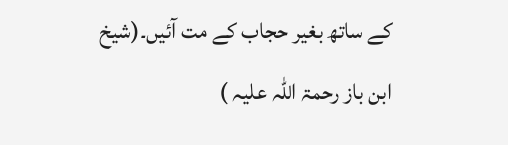کے ساتھ بغیر حجاب کے مت آئیں۔(شیخ ابن باز رحمۃ اللہ علیہ )